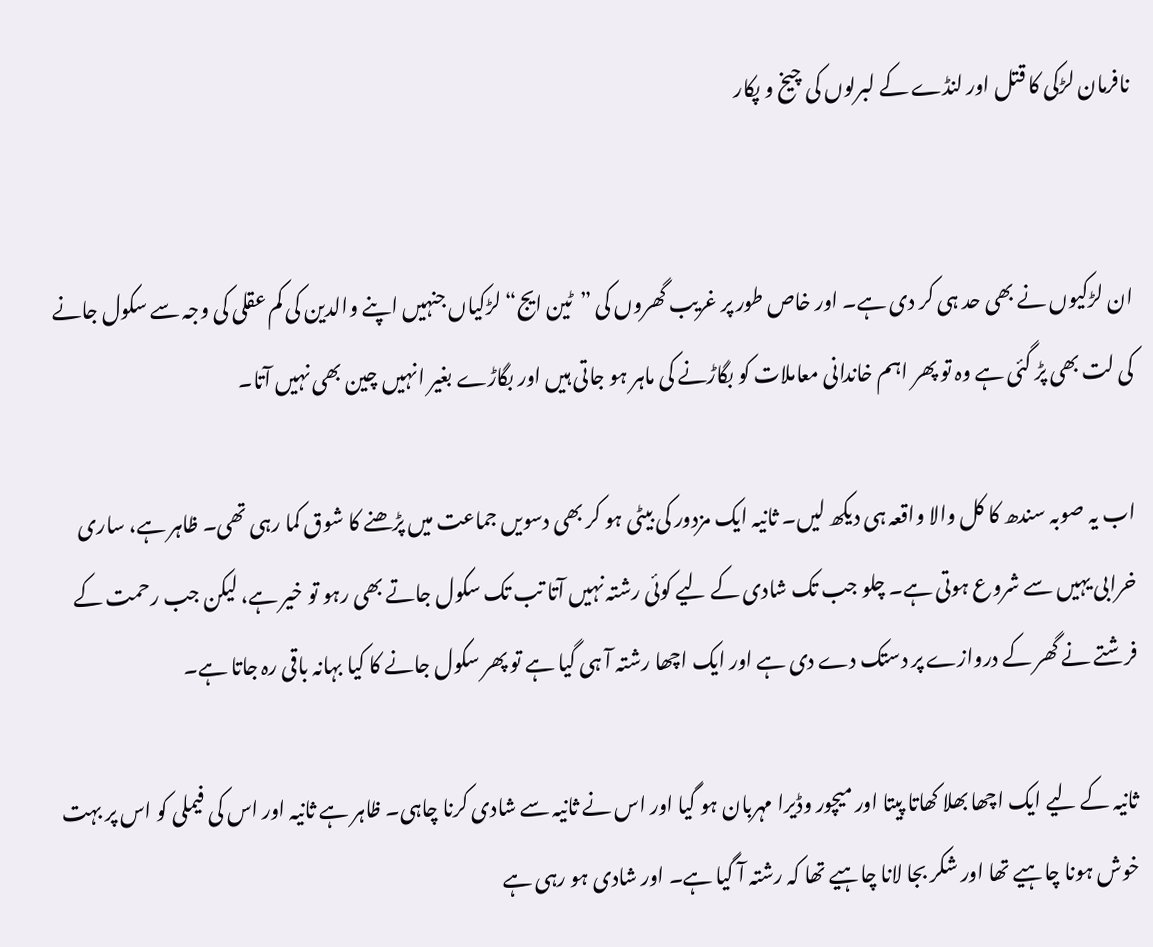نافرمان لڑکی کا قتل اور لنڈے کے لبرلوں کی چیخ و پکار


ان لڑکیوں نے بھی حد ہی کر دی ہے۔ اور خاص طور پر غریب گھروں کی ”ٹین ایج“ لڑکیاں جنہیں اپنے والدین کی کم عقلی کی وجہ سے سکول جانے کی لت بھی پڑ گئی ہے وہ تو پھر اہم خاندانی معاملات کو بگاڑنے کی ماہر ہو جاتی ہیں اور بگاڑے بغیر انہیں چین بھی نہیں آتا۔

اب یہ صوبہ سندھ کا کل والا واقعہ ہی دیکھ لیں۔ ثانیہ ایک مزدور کی بیٹی ہو کر بھی دسویں جماعت میں پڑھنے کا شوق کما رہی تھی۔ ظاہر ہے، ساری خرابی یہیں سے شروع ہوتی ہے۔ چلو جب تک شادی کے لیے کوئی رشتہ نہیں آتا تب تک سکول جاتے بھی رہو تو خیر ہے، لیکن جب رحمت کے فرشتے نے گھر کے دروازے پر دستک دے دی ہے اور ایک اچھا رشتہ آ ہی گیا ہے تو پھر سکول جانے کا کیا بہانہ باقی رہ جاتا ہے۔

ثانیہ کے لیے ایک اچھا بھلا کھاتا پیتا اور میچور وڈیرا مہربان ہو گیا اور اس نے ثانیہ سے شادی کرنا چاہی۔ ظاہر ہے ثانیہ اور اس کی فیملی کو اس پر بہت خوش ہونا چاہیے تھا اور شکر بجا لانا چاہیے تھا کہ رشتہ آ گیا ہے۔ اور شادی ہو رہی ہے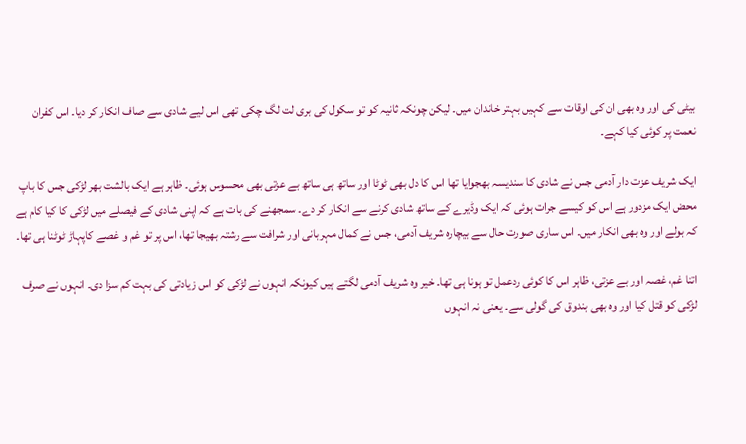بیٹی کی اور وہ بھی ان کی اوقات سے کہیں بہتر خاندان میں۔ لیکن چونکہ ثانیہ کو تو سکول کی بری لت لگ چکی تھی اس لیے شادی سے صاف انکار کر دیا۔ اس کفران نعمت پر کوئی کیا کہے۔

ایک شریف عزت دار آدمی جس نے شادی کا سندیسہ بھجوایا تھا اس کا دل بھی ٹوٹا اور ساتھ ہی ساتھ بے عزتی بھی محسوس ہوئی۔ ظاہر ہے ایک بالشت بھر لڑکی جس کا باپ محض ایک مزدور ہے اس کو کیسے جرات ہوئی کہ ایک وڈیرے کے ساتھ شادی کرنے سے انکار کر دے۔ سمجھنے کی بات ہے کہ اپنی شادی کے فیصلے میں لڑکی کا کیا کام ہے کہ بولے اور وہ بھی انکار میں۔ اس ساری صورت حال سے بیچارہ شریف آدمی، جس نے کمال مہربانی اور شرافت سے رشتہ بھیجا تھا، اس پر تو غم و غصے کاپہاڑ ٹوٹنا ہی تھا۔

اتنا غم، غصہ اور بے عزتی، ظاہر اس کا کوئی ردعمل تو ہونا ہی تھا۔ خیر وہ شریف آدمی لگتے ہیں کیونکہ انہوں نے لڑکی کو اس زیادتی کی بہت کم سزا دی۔ انہوں نے صرف لڑکی کو قتل کیا اور وہ بھی بندوق کی گولی سے۔ یعنی نہ انہوں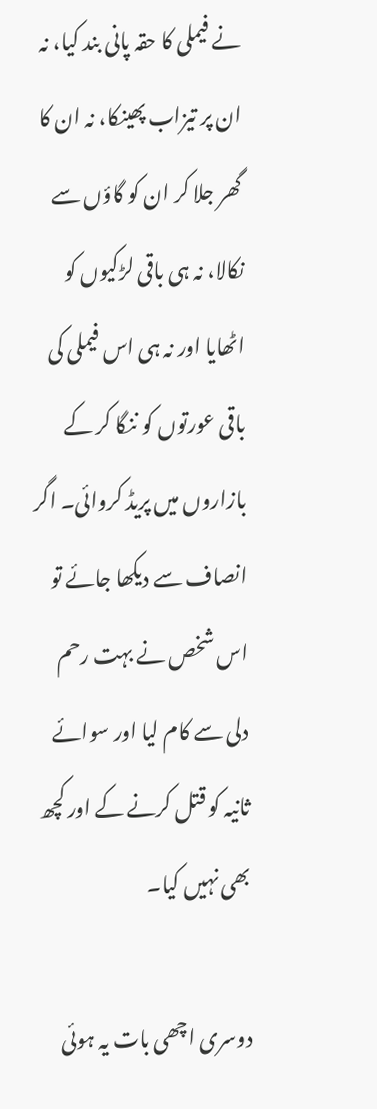نے فیملی کا حقہ پانی بند کیا، نہ ان پر تیزاب پھینکا، نہ ان کا گھر جلا کر ان کو گاؤں سے نکالا، نہ ہی باقی لڑکیوں کو اٹھایا اور نہ ہی اس فیملی کی باقی عورتوں کو ننگا کر کے بازاروں میں پریڈ کروائی۔ اگر انصاف سے دیکھا جائے تو اس شخص نے بہت رحم دلی سے کام لیا اور سوائے ثانیہ کو قتل کرنے کے اور کچھ بھی نہیں کیا۔

دوسری اچھی بات یہ ہوئی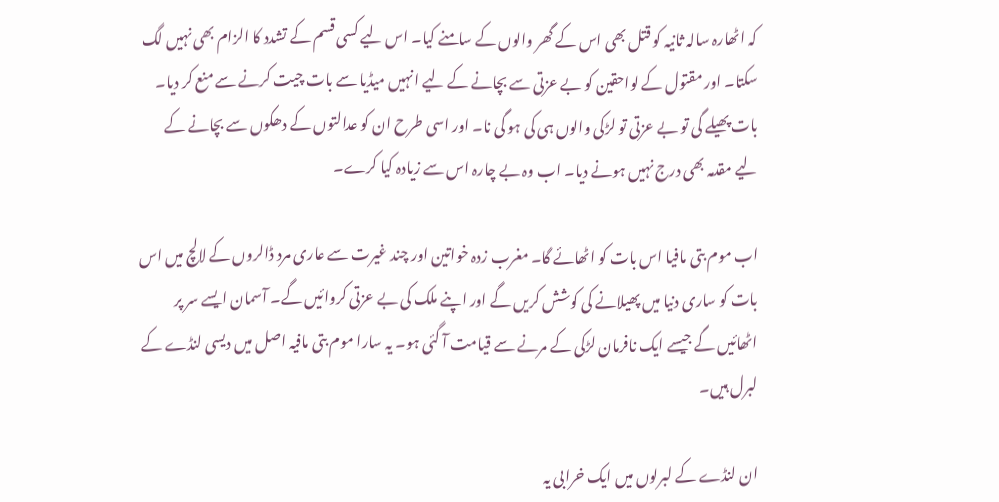کہ اٹھارہ سالہ ثانیہ کو قتل بھی اس کے گھر والوں کے سامنے کیا۔ اس لیے کسی قسم کے تشدد کا الزام بھی نہیں لگ سکتا۔ اور مقتول کے لواحقین کو بے عزتی سے بچانے کے لیے انہیں میڈیا سے بات چیت کرنے سے منع کر دیا۔ بات پھیلے گی تو بے عزتی تو لڑکی والوں ہی کی ہو گی نا۔ اور اسی طرح ان کو عدالتوں کے دھکوں سے بچانے کے لیے مقدمہ بھی درج نہیں ہونے دیا۔ اب وہ بے چارہ اس سے زیادہ کیا کرے۔

اب موم بتی مافیا اس بات کو اٹھائے گا۔ مغرب زدہ خواتین اور چند غیرت سے عاری مرد ڈالروں کے لالچ میں اس بات کو ساری دنیا میں پھیلانے کی کوشش کریں گے اور اپنے ملک کی بے عزتی کروائیں گے۔ آسمان ایسے سر پر اٹھائیں گے جیسے ایک نافرمان لڑکی کے مرنے سے قیامت آ گئی ہو۔ یہ سارا موم بتی مافیہ اصل میں دیسی لنڈے کے لبرل ہیں۔

ان لنڈے کے لبرلوں میں ایک خرابی یہ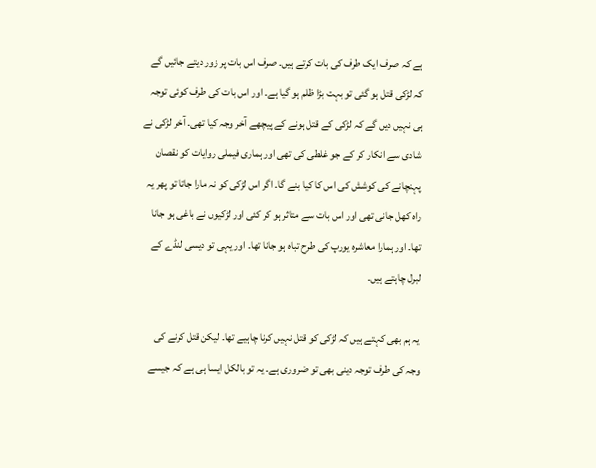ہے کہ صرف ایک طرف کی بات کرتے ہیں۔ صرف اس بات پر زور دیتے جائیں گے کہ لڑکی قتل ہو گئی تو بہت بڑا ظلم ہو گیا ہے۔ اور اس بات کی طرف کوئی توجہ ہی نہیں دیں گے کہ لڑکی کے قتل ہونے کے پیچھے آخر وجہ کیا تھی۔ آخر لڑکی نے شادی سے انکار کر کے جو غلطی کی تھی اور ہماری فیملی روایات کو نقصان پہنچانے کی کوشش کی اس کا کیا بنے گا۔ اگر اس لڑکی کو نہ مارا جاتا تو پھر یہ راہ کھل جانی تھی اور اس بات سے متاثر ہو کر کئی اور لڑکیوں نے باغی ہو جانا تھا۔ اور ہمارا معاشرہ یورپ کی طرح تباہ ہو جانا تھا۔ اور یہی تو دیسی لنڈے کے لبرل چاہتے ہیں۔

یہ ہم بھی کہتے ہیں کہ لڑکی کو قتل نہیں کرنا چاہیے تھا۔ لیکن قتل کرنے کی وجہ کی طرف توجہ دینی بھی تو ضروری ہے۔ یہ تو بالکل ایسا ہی ہے کہ جیسے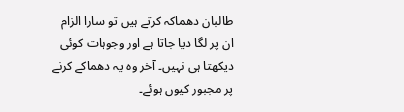طالبان دھماکہ کرتے ہیں تو سارا الزام ان پر لگا دیا جاتا ہے اور وجوہات کوئی دیکھتا ہی نہیں۔ آخر وہ یہ دھماکے کرنے پر مجبور کیوں ہوئے۔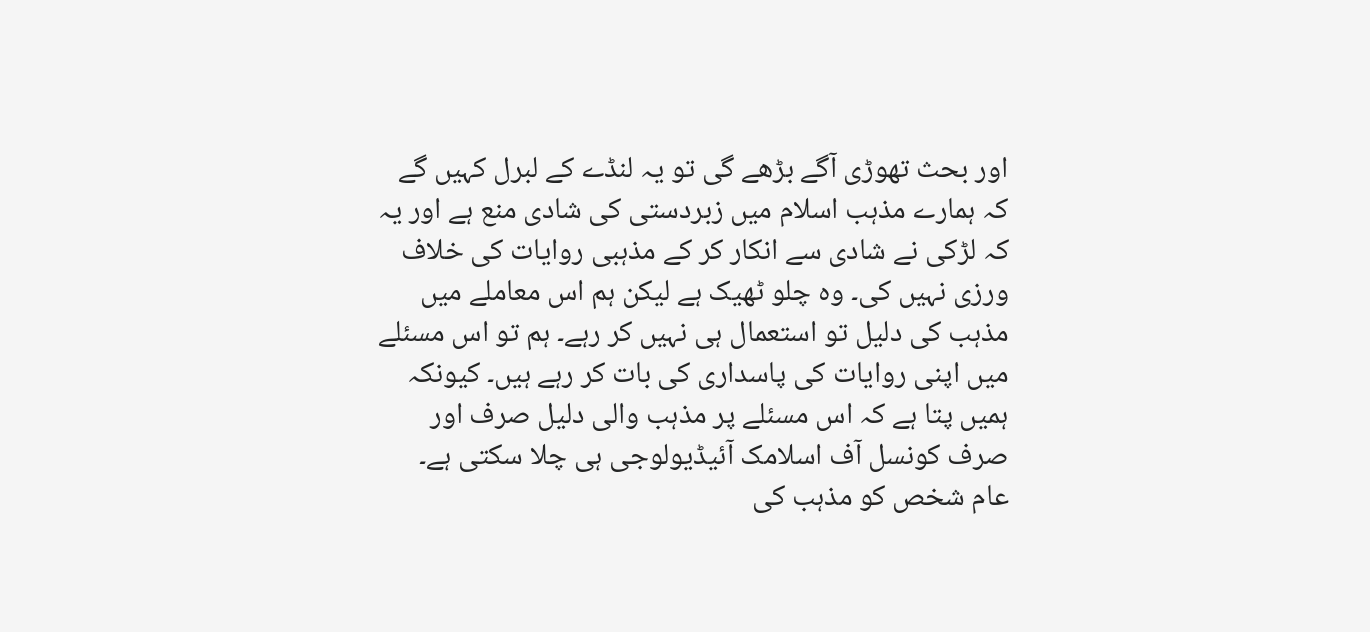اور بحث تھوڑی آگے بڑھے گی تو یہ لنڈے کے لبرل کہیں گے کہ ہمارے مذہب اسلام میں زبردستی کی شادی منع ہے اور یہ کہ لڑکی نے شادی سے انکار کر کے مذہبی روایات کی خلاف ورزی نہیں کی۔ وہ چلو ٹھیک ہے لیکن ہم اس معاملے میں مذہب کی دلیل تو استعمال ہی نہیں کر رہے۔ ہم تو اس مسئلے میں اپنی روایات کی پاسداری کی بات کر رہے ہیں۔ کیونکہ ہمیں پتا ہے کہ اس مسئلے پر مذہب والی دلیل صرف اور صرف کونسل آف اسلامک آئیڈیولوجی ہی چلا سکتی ہے۔ عام شخص کو مذہب کی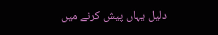دلیل یہاں پیش کرنے میں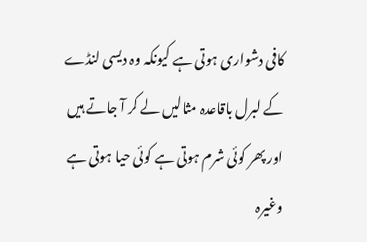کافی دشواری ہوتی ہے کیونکہ وہ دیسی لنڈے کے لبرل باقاعدہ مثالیں لے کر آ جاتے ہیں اور پھر کوئی شرم ہوتی ہے کوئی حیا ہوتی ہے وغیرہ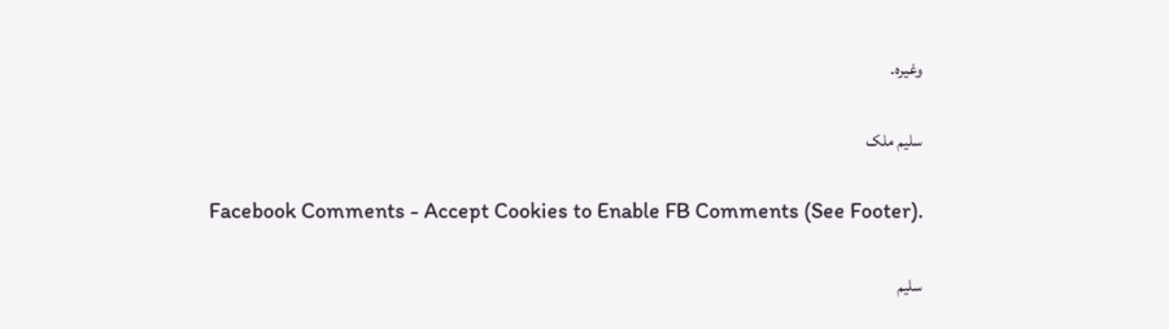وغیرہ۔

سلیم ملک

Facebook Comments - Accept Cookies to Enable FB Comments (See Footer).

سلیم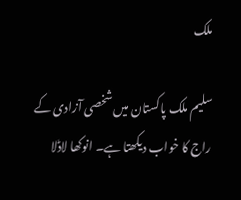ملک

سلیم ملک پاکستان میں شخصی آزادی کے راج کا خواب دیکھتا ہے۔ انوکھا لاڈلا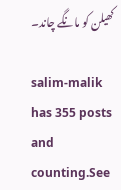کھیلن کو مانگے چاند۔

salim-malik has 355 posts and counting.See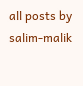all posts by salim-malik